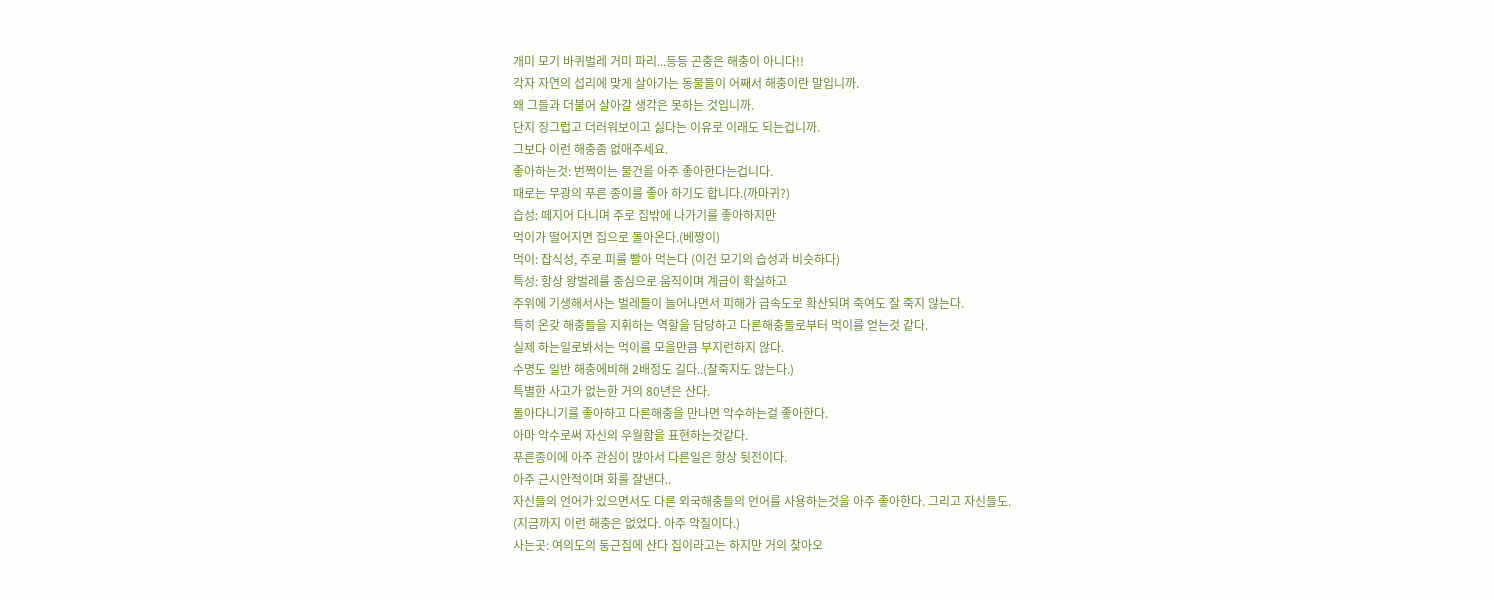개미 모기 바퀴벌레 거미 파리...등등 곤충은 해충이 아니다!!
각자 자연의 섭리에 맞게 살아가는 동물들이 어째서 해충이란 말입니까.
왜 그들과 더불어 살아갈 생각은 못하는 것입니까.
단지 징그럽고 더러워보이고 싫다는 이유로 이래도 되는겁니까.
그보다 이런 해충좀 없애주세요.
좋아하는것: 번쩍이는 물건을 아주 좋아한다는겁니다.
때로는 무광의 푸른 종이를 좋아 하기도 합니다.(까마귀?)
습성: 떼지어 다니며 주로 집밖에 나가기를 좋아하지만
먹이가 떨어지면 집으로 돌아온다.(베짱이)
먹이: 잡식성, 주로 피를 빨아 먹는다 (이건 모기의 습성과 비슷하다)
특성: 항상 왕벌레를 중심으로 움직이며 계급이 확실하고
주위에 기생해서사는 벌레들이 늘어나면서 피해가 급속도로 확산되며 죽여도 잘 죽지 않는다.
특히 온갖 해충들을 지휘하는 역할을 담당하고 다른해충들로부터 먹이를 얻는것 같다.
실제 하는일로봐서는 먹이를 모을만큼 부지런하지 않다.
수명도 일반 해충에비해 2배정도 길다..(잘죽지도 않는다.)
특별한 사고가 없는한 거의 80년은 산다.
돌아다니기를 좋아하고 다른해충을 만나면 악수하는걸 좋아한다.
아마 악수로써 자신의 우월함을 표현하는것같다.
푸른종이에 아주 관심이 많아서 다른일은 항상 뒷전이다.
아주 근시안적이며 화를 잘낸다..
자신들의 언어가 있으면서도 다른 외국해충들의 언어를 사용하는것을 아주 좋아한다. 그리고 자신들도.
(지금까지 이런 해충은 없었다. 아주 악질이다.)
사는곳: 여의도의 둥근집에 산다 집이라고는 하지만 거의 찾아오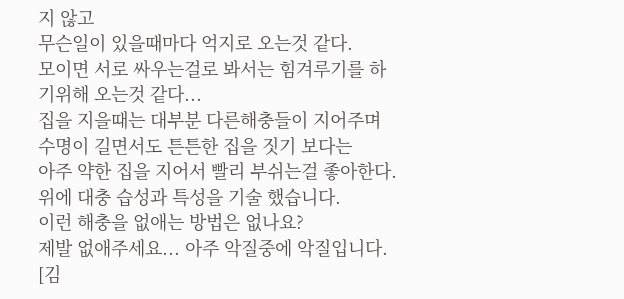지 않고
무슨일이 있을때마다 억지로 오는것 같다.
모이면 서로 싸우는걸로 봐서는 힘겨루기를 하기위해 오는것 같다...
집을 지을때는 대부분 다른해충들이 지어주며 수명이 길면서도 튼튼한 집을 짓기 보다는
아주 약한 집을 지어서 빨리 부쉬는걸 좋아한다.
위에 대충 습성과 특성을 기술 했습니다.
이런 해충을 없애는 방법은 없나요?
제발 없애주세요... 아주 악질중에 악질입니다.
[김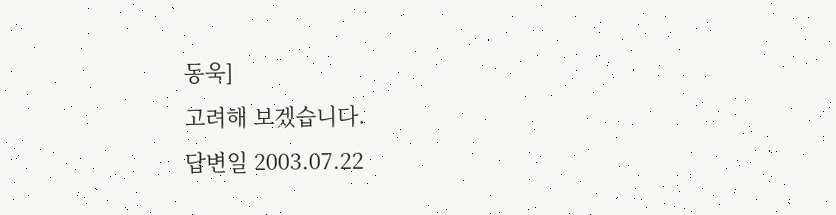동욱]
고려해 보겠습니다.
답변일 2003.07.22